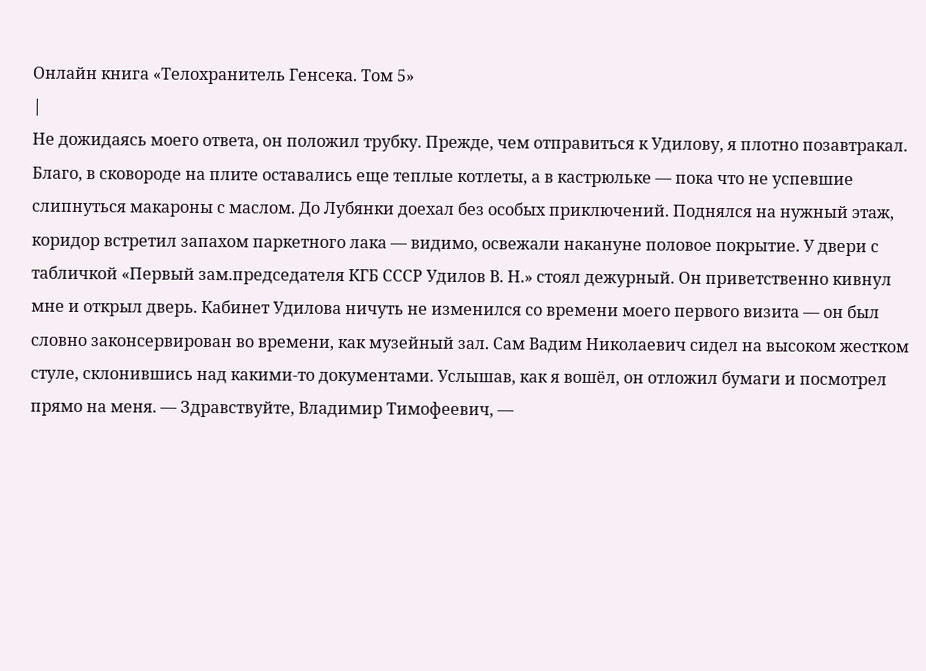Онлайн книга «Телохранитель Генсека. Том 5»
|
Не дожидаясь моего ответа, он положил трубку. Прежде, чем отправиться к Удилову, я плотно позавтракал. Благо, в сковороде на плите оставались еще теплые котлеты, а в кастрюльке — пока что не успевшие слипнуться макароны с маслом. До Лубянки доехал без особых приключений. Поднялся на нужный этаж, коридор встретил запахом паркетного лака — видимо, освежали накануне половое покрытие. У двери с табличкой «Первый зам.председателя КГБ СССР Удилов В. Н.» стоял дежурный. Он приветственно кивнул мне и открыл дверь. Кабинет Удилова ничуть не изменился со времени моего первого визита — он был словно законсервирован во времени, как музейный зал. Сам Вадим Николаевич сидел на высоком жестком стуле, склонившись над какими-то документами. Услышав, как я вошёл, он отложил бумаги и посмотрел прямо на меня. — Здравствуйте, Владимир Тимофеевич, —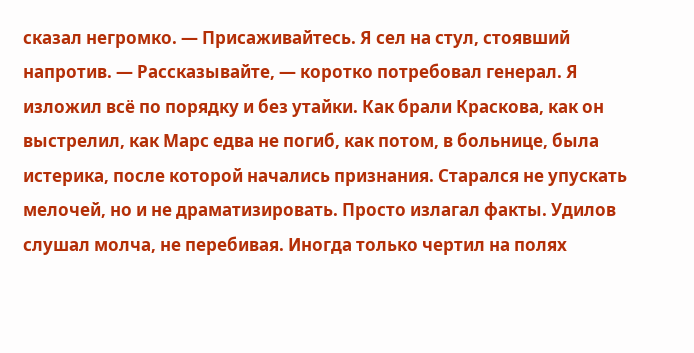сказал негромко. — Присаживайтесь. Я сел на стул, стоявший напротив. — Рассказывайте, — коротко потребовал генерал. Я изложил всё по порядку и без утайки. Как брали Краскова, как он выстрелил, как Марс едва не погиб, как потом, в больнице, была истерика, после которой начались признания. Старался не упускать мелочей, но и не драматизировать. Просто излагал факты. Удилов слушал молча, не перебивая. Иногда только чертил на полях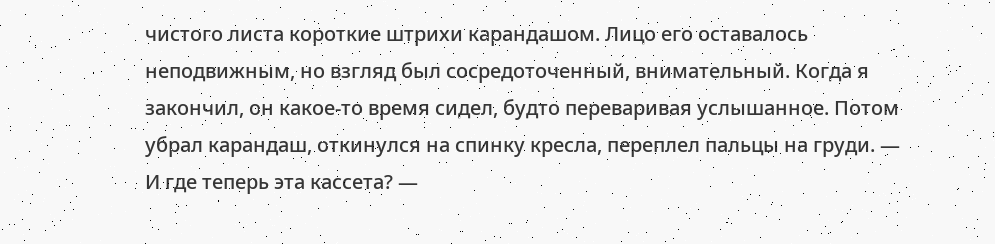чистого листа короткие штрихи карандашом. Лицо его оставалось неподвижным, но взгляд был сосредоточенный, внимательный. Когда я закончил, он какое-то время сидел, будто переваривая услышанное. Потом убрал карандаш, откинулся на спинку кресла, переплел пальцы на груди. — И где теперь эта кассета? —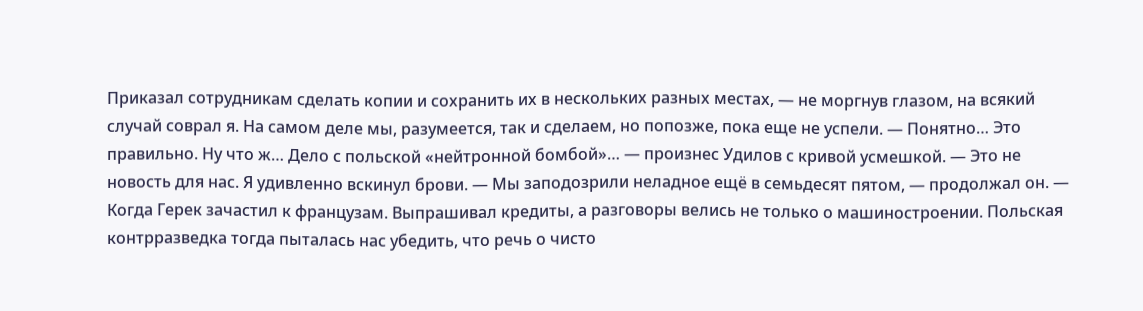Приказал сотрудникам сделать копии и сохранить их в нескольких разных местах, — не моргнув глазом, на всякий случай соврал я. На самом деле мы, разумеется, так и сделаем, но попозже, пока еще не успели. — Понятно… Это правильно. Ну что ж… Дело с польской «нейтронной бомбой»… — произнес Удилов с кривой усмешкой. — Это не новость для нас. Я удивленно вскинул брови. — Мы заподозрили неладное ещё в семьдесят пятом, — продолжал он. — Когда Герек зачастил к французам. Выпрашивал кредиты, а разговоры велись не только о машиностроении. Польская контрразведка тогда пыталась нас убедить, что речь о чисто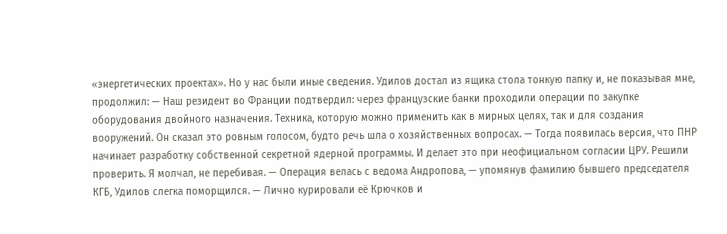«энергетических проектах». Но у нас были иные сведения. Удилов достал из ящика стола тонкую папку и, не показывая мне, продолжил: — Наш резидент во Франции подтвердил: через французские банки проходили операции по закупке оборудования двойного назначения. Техника, которую можно применить как в мирных целях, так и для создания вооружений. Он сказал это ровным голосом, будто речь шла о хозяйственных вопросах. — Тогда появилась версия, что ПНР начинает разработку собственной секретной ядерной программы. И делает это при неофициальном согласии ЦРУ. Решили проверить. Я молчал, не перебивая. — Операция велась с ведома Андропова, — упомянув фамилию бывшего председателя КГБ, Удилов слегка поморщился. — Лично курировали её Крючков и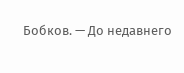Бобков. — До недавнего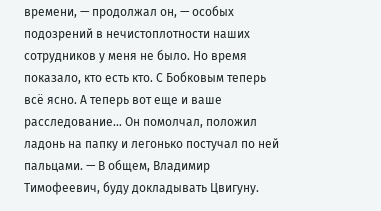времени, — продолжал он, — особых подозрений в нечистоплотности наших сотрудников у меня не было. Но время показало, кто есть кто. С Бобковым теперь всё ясно. А теперь вот еще и ваше расследование… Он помолчал, положил ладонь на папку и легонько постучал по ней пальцами. — В общем, Владимир Тимофеевич, буду докладывать Цвигуну.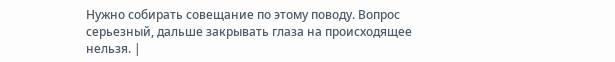Нужно собирать совещание по этому поводу. Вопрос серьезный, дальше закрывать глаза на происходящее нельзя. |